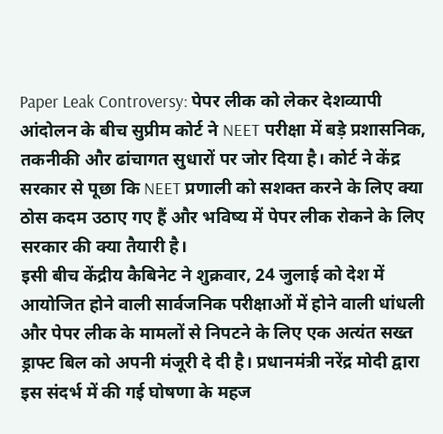Paper Leak Controversy: पेपर लीक को लेकर देशव्यापी आंदोलन के बीच सुप्रीम कोर्ट ने NEET परीक्षा में बड़े प्रशासनिक, तकनीकी और ढांचागत सुधारों पर जोर दिया है। कोर्ट ने केंद्र सरकार से पूछा कि NEET प्रणाली को सशक्त करने के लिए क्या ठोस कदम उठाए गए हैं और भविष्य में पेपर लीक रोकने के लिए सरकार की क्या तैयारी है।
इसी बीच केंद्रीय कैबिनेट ने शुक्रवार, 24 जुलाई को देश में आयोजित होने वाली सार्वजनिक परीक्षाओं में होने वाली धांधली और पेपर लीक के मामलों से निपटने के लिए एक अत्यंत सख्त ड्राफ्ट बिल को अपनी मंजूरी दे दी है। प्रधानमंत्री नरेंद्र मोदी द्वारा इस संदर्भ में की गई घोषणा के महज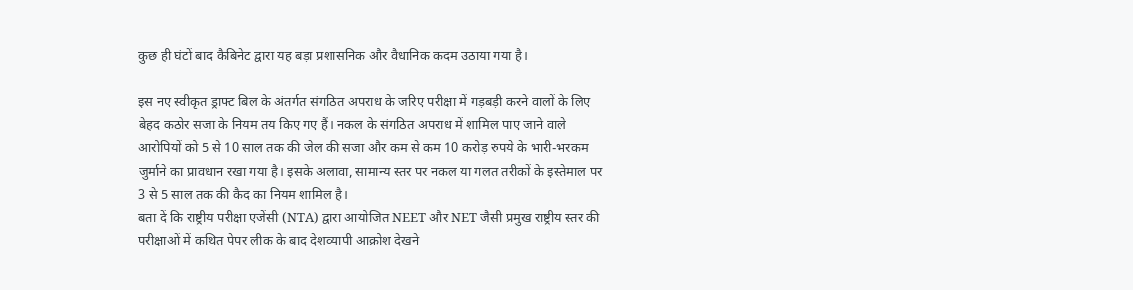कुछ ही घंटों बाद कैबिनेट द्वारा यह बड़ा प्रशासनिक और वैधानिक कदम उठाया गया है।

इस नए स्वीकृत ड्राफ्ट बिल के अंतर्गत संगठित अपराध के जरिए परीक्षा में गड़बड़ी करने वालों के लिए बेहद कठोर सजा के नियम तय किए गए हैं। नकल के संगठित अपराध में शामिल पाए जाने वाले आरोपियों को 5 से 10 साल तक की जेल की सजा और कम से कम 10 करोड़ रुपये के भारी-भरकम जुर्माने का प्रावधान रखा गया है। इसके अलावा, सामान्य स्तर पर नकल या गलत तरीकों के इस्तेमाल पर 3 से 5 साल तक की कैद का नियम शामिल है।
बता दें कि राष्ट्रीय परीक्षा एजेंसी (NTA) द्वारा आयोजित NEET और NET जैसी प्रमुख राष्ट्रीय स्तर की परीक्षाओं में कथित पेपर लीक के बाद देशव्यापी आक्रोश देखने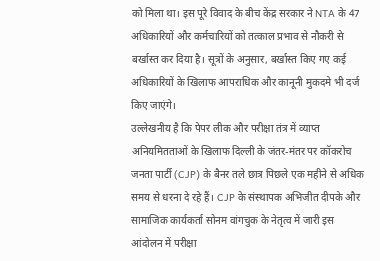को मिला था। इस पूरे विवाद के बीच केंद्र सरकार ने NTA के 47 अधिकारियों और कर्मचारियों को तत्काल प्रभाव से नौकरी से बर्खास्त कर दिया है। सूत्रों के अनुसार, बर्खास्त किए गए कई अधिकारियों के खिलाफ आपराधिक और कानूनी मुकदमे भी दर्ज किए जाएंगे।
उल्लेखनीय है कि पेपर लीक और परीक्षा तंत्र में व्याप्त अनियमितताओं के खिलाफ दिल्ली के जंतर-मंतर पर कॉकरोच जनता पार्टी (CJP) के बैनर तले छात्र पिछले एक महीने से अधिक समय से धरना दे रहे हैं। CJP के संस्थापक अभिजीत दीपके और सामाजिक कार्यकर्ता सोनम वांगचुक के नेतृत्व में जारी इस आंदोलन में परीक्षा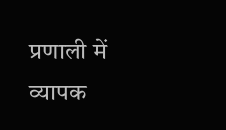प्रणाली में व्यापक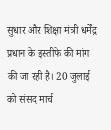सुधार और शिक्षा मंत्री धर्मेंद्र प्रधान के इस्तीफे की मांग की जा रही है। 20 जुलाई को संसद मार्च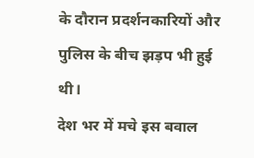के दौरान प्रदर्शनकारियों और पुलिस के बीच झड़प भी हुई थी।
देश भर में मचे इस बवाल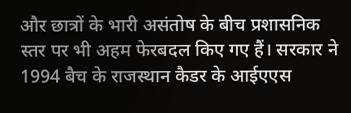और छात्रों के भारी असंतोष के बीच प्रशासनिक स्तर पर भी अहम फेरबदल किए गए हैं। सरकार ने 1994 बैच के राजस्थान कैडर के आईएएस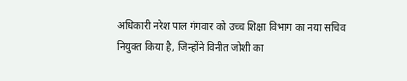अधिकारी नरेश पाल गंगवार को उच्च शिक्षा विभाग का नया सचिव नियुक्त किया है, जिन्होंने विनीत जोशी का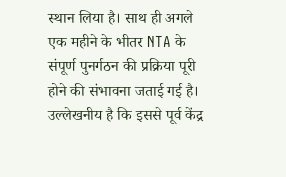स्थान लिया है। साथ ही अगले एक महीने के भीतर NTA के संपूर्ण पुनर्गठन की प्रक्रिया पूरी होने की संभावना जताई गई है।
उल्लेखनीय है कि इससे पूर्व केंद्र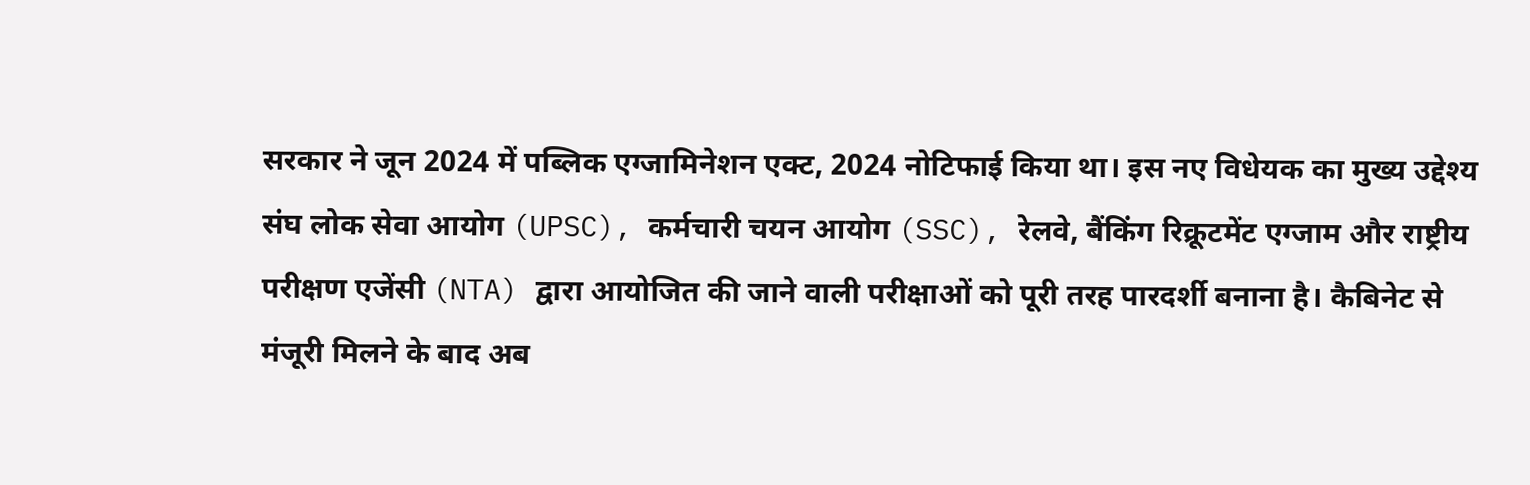सरकार ने जून 2024 में पब्लिक एग्जामिनेशन एक्ट, 2024 नोटिफाई किया था। इस नए विधेयक का मुख्य उद्देश्य संघ लोक सेवा आयोग (UPSC), कर्मचारी चयन आयोग (SSC), रेलवे, बैंकिंग रिक्रूटमेंट एग्जाम और राष्ट्रीय परीक्षण एजेंसी (NTA) द्वारा आयोजित की जाने वाली परीक्षाओं को पूरी तरह पारदर्शी बनाना है। कैबिनेट से मंजूरी मिलने के बाद अब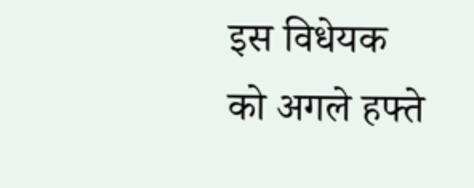इस विधेयक को अगले हफ्ते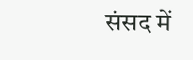संसद में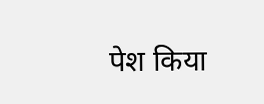पेश किया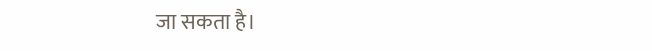जा सकता है।